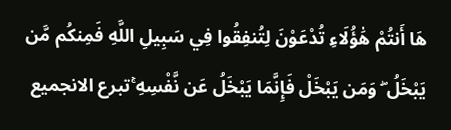هَا أَنتُمْ هَٰؤُلَاءِ تُدْعَوْنَ لِتُنفِقُوا فِي سَبِيلِ اللَّهِ فَمِنكُم مَّن يَبْخَلُ ۖ وَمَن يَبْخَلْ فَإِنَّمَا يَبْخَلُ عَن نَّفْسِهِ ۚتبرع الانجميع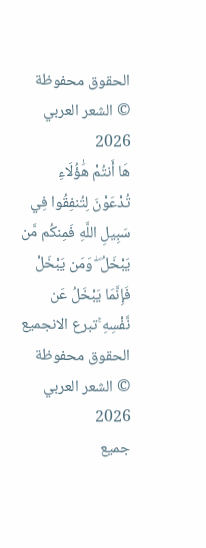الحقوق محفوظة © الشعر العربي 2026
هَا أَنتُمْ هَٰؤُلَاءِ تُدْعَوْنَ لِتُنفِقُوا فِي سَبِيلِ اللَّهِ فَمِنكُم مَّن يَبْخَلُ ۖ وَمَن يَبْخَلْ فَإِنَّمَا يَبْخَلُ عَن نَّفْسِهِ ۚتبرع الانجميع الحقوق محفوظة © الشعر العربي 2026
جميع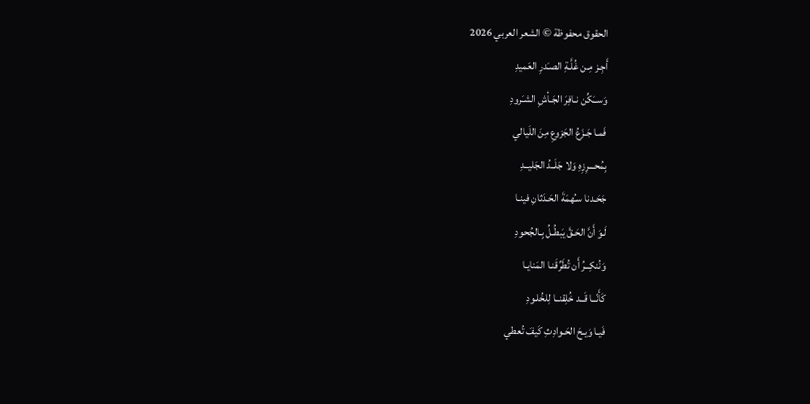الحقوق محفوظة © الشعر العربي 2026
أَجِـز مِـن غُلَّـةِ الصـَدرِ العَميدِ
وَســَكِّن نـافِرَ الجَـأشِ الشـَرودِ
فَمـا جَـزَعُ الجَزوعِ مِنَ اللَيالي
بِمُحـــرِزِهِ وَلا جَلَــدُ الجَليــدِ
جَحَـدنا سـُهمَةَ الحَـدَثانِ فينـا
لَـوَ أَنَّ الحَـقَّ يَبطُـلُ بِـالجُحودِ
وَنُنكِــرُ أَن تُطَرِّقَنـا المَنايـا
كَأَنّــا قَــد خُلِقنــا لِلخُلـودِ
فَيـا وَيـحَ الحَـوادِثِ كَيفَ تُعطي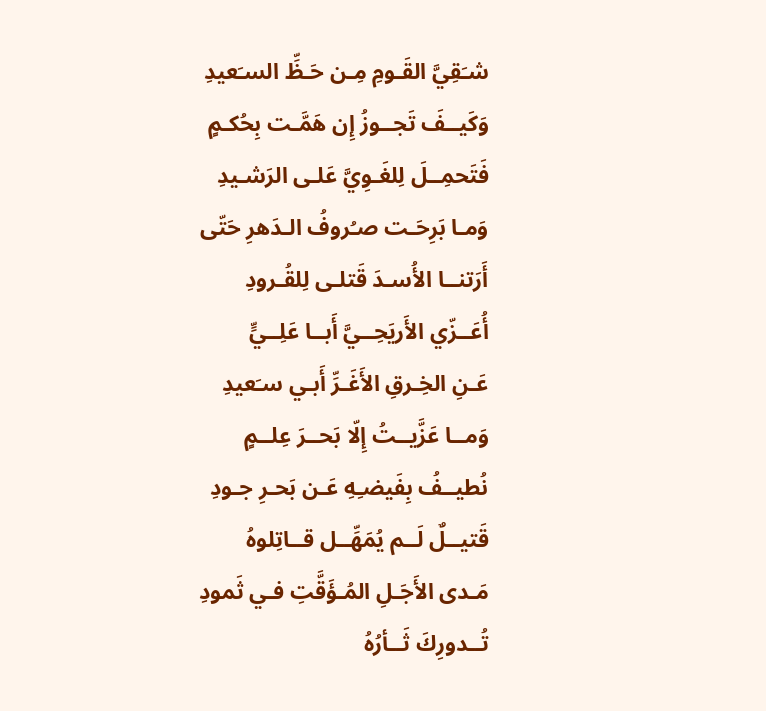شـَقِيَّ القَـومِ مِـن حَـظِّ السـَعيدِ
وَكَيــفَ تَجــوزُ إِن هَمَّـت بِحُكـمٍ
فَتَحمِــلَ لِلغَـوِيَّ عَلـى الرَشـيدِ
وَمـا بَرِحَـت صـُروفُ الـدَهرِ حَتّى
أَرَتنــا الأُسـدَ قَتلـى لِلقُـرودِ
أُعَــزّي الأَريَحِــيَّ أَبــا عَلِــيٍّ
عَـنِ الخِـرقِ الأَغَـرِّ أَبـي سـَعيدِ
وَمــا عَزَّيــتُ إِلّا بَحــرَ عِلــمٍ
نُطيــفُ بِفَيضـِهِ عَـن بَحـرِ جـودِ
قَتيــلٌ لَــم يُمَهِّــل قــاتِلوهُ
مَـدى الأَجَـلِ المُـؤَقَّتِ فـي ثَمودِ
تُــدورِكَ ثَــأرُهُ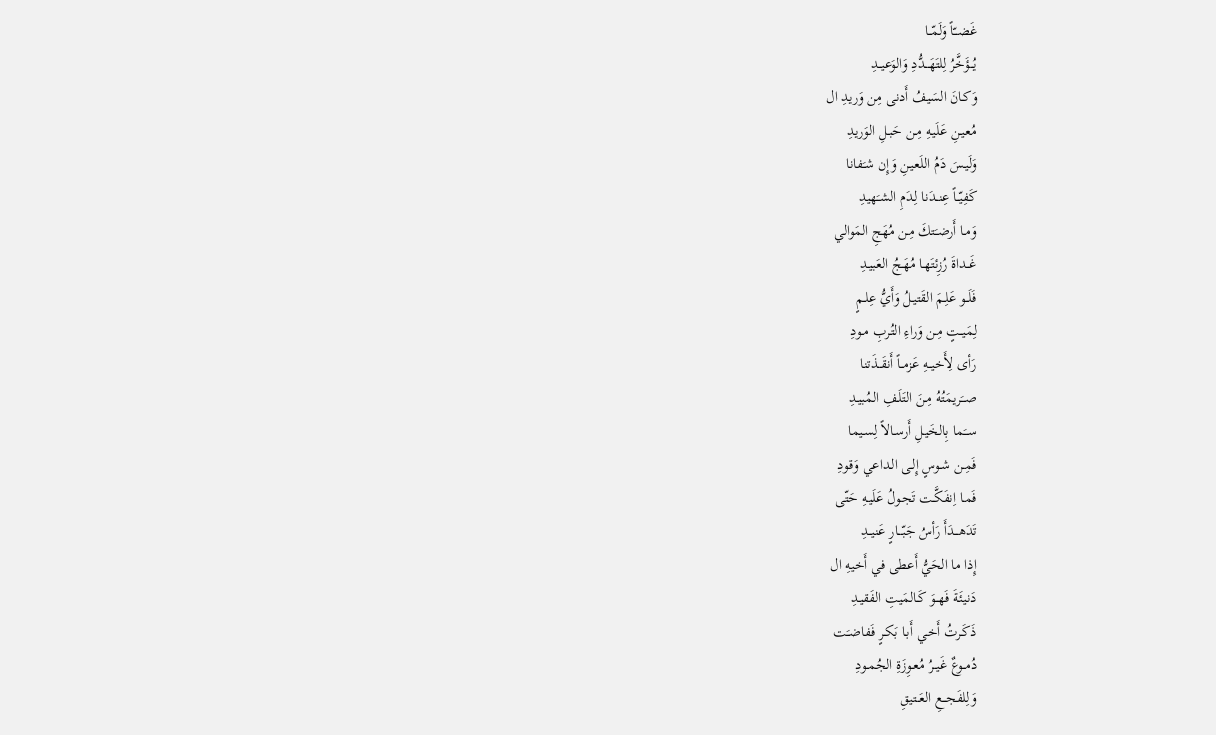غَضــّاً وَلَمّــا
يُـــؤَخَّرُ لِلتَهَـــدُّدِ وَالوَعيــدِ
وَكـانَ السَيفُ أَدنى مِن وَريدِ ال
مُعيـنِ عَلَيـهِ مِـن حَبـلِ الوَريدِ
وَلَيـسَ دَمُ اللَعيـنِ وَإِن شـَفانا
كَفِيّــاً عِنــدَنا لِـدَمِ الشـَهيدِ
وَمـا أَرضـَتكَ مِـن مُهَجِ المَوالي
غَــداةَ رُزِئتَهـا مُهَـجُ العَبيـدِ
فَلَــو عَلِـمَ القَتيـلُ وَأَيُّ عِلـمٍ
لِمَيــتٍ مِـن وَراءِ التُـربِ مـودِ
رَأى لِأَخيــهِ عَزمــاً أَنقَــذَتنا
صــَريمَتُهُ مِـنَ التَلَـفِ المُبيـدِ
ســَما بِالخَيـلِ أَرسـالاً لِسـيما
فَمِـن شـوسٍ إِلـى الـداعي وَقودِ
فَمـا اِنفَكَّـت تَجـولُ عَلَيـهِ حَتّى
تَدَهـــدَأَ رَأسُ جَبّـــارٍ عَنيــدِ
إِذا ما الحَيُّ أَعطى في أَخيهِ ال
دَنيئَةَ فَهــوَ كَـالمَيتِ الفَقيـدِ
ذَكَـرتُ أَخـي أَبـا بَكـرٍ فَفاضـَت
دُمــوعٌ غَيــرُ مُعـوِزَةِ الجُمـودِ
وَلِلفَجـــعِ العَــتيقِ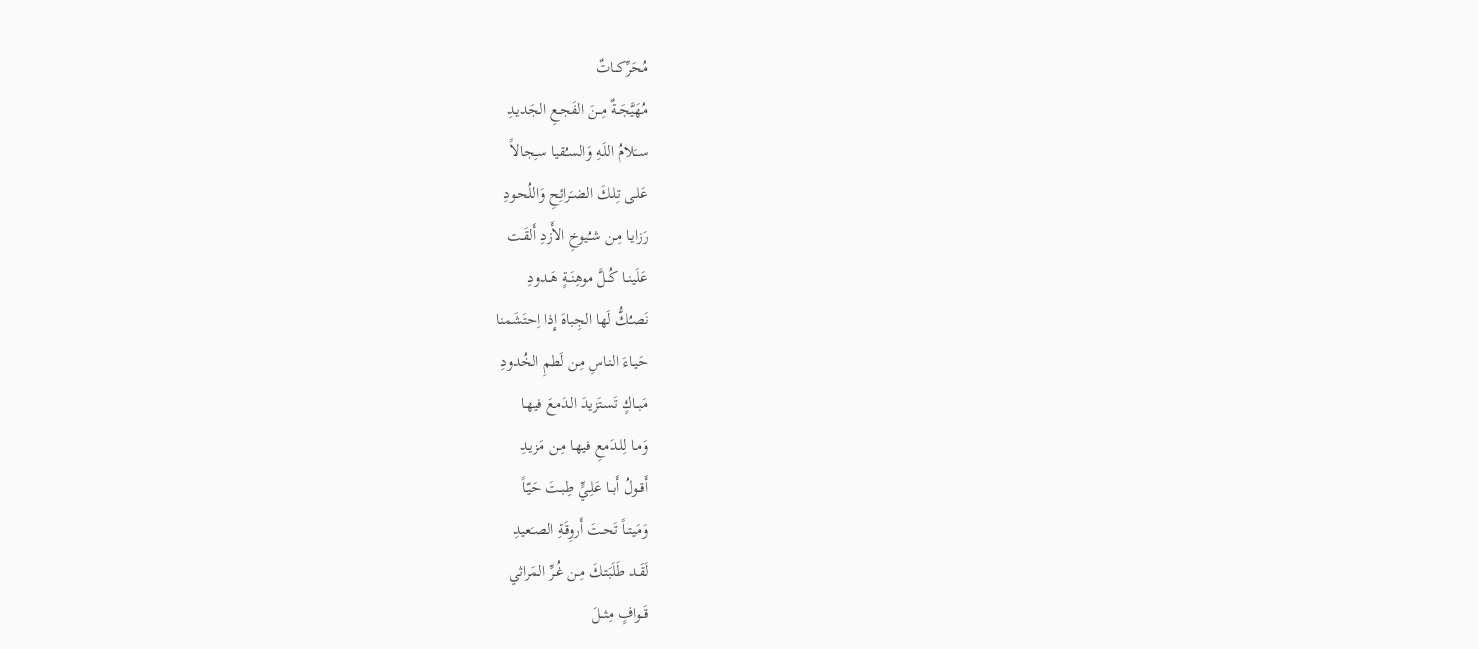مُحَرِّكــاتٌ
مُهَيَّجَــةٌ مِــنَ الفَجـعِ الجَديـدِ
ســَلامُ اللَـهِ وَالسـُقيا سـِجالاً
عَلـى تِلـكَ الضـَرائِحِ وَاللُحـودِ
رَزايـا مِـن شـُيوخِ الأَزدِ أَلقَـت
عَلَينــا كُــلَّ موهِنَــةٍ هَــدودِ
نَصـُكُّ لَها الجِباهَ إِذا اِحتَشَمنا
حَيـاءَ النـاسِ مِـن لَطمِ الخُدودِ
مَبــاكٍ تَسـتَزيدَ الـدَمعَ فيهـا
وَمـا لِلـدَمعِ فيهـا مِـن مَزيـدِ
أَقــولُ أَبــا عَلِـيٍّ طِبـتَ حَيّـاً
وَمَيتــاً تَحـتَ أَروِقَـةِ الصـَعيدِ
لَقَـد طَلَبَتـكَ مِـن غُـرِّ المَراثي
قَــوافٍ مِثــلَ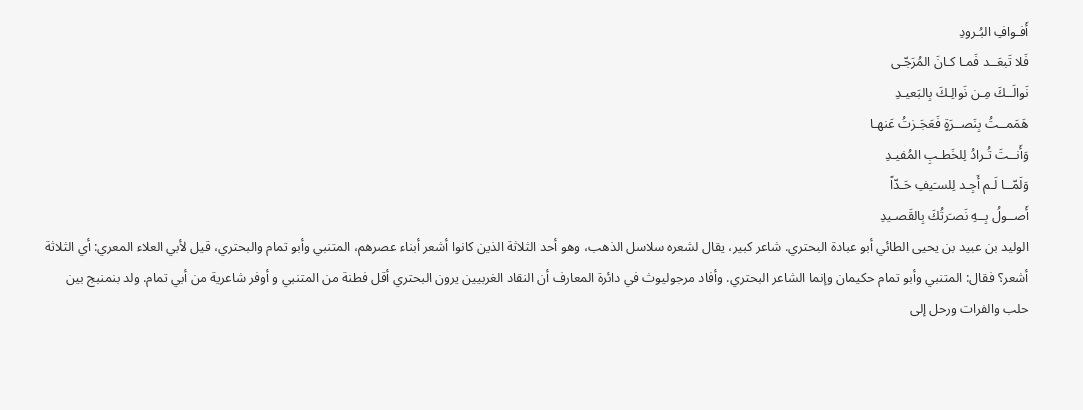أَفـوافِ البُـرودِ
فَلا تَبعَــد فَمـا كـانَ المُرَجّـى
نَوالَــكَ مِـن نَوالِـكَ بِالبَعيـدِ
هَمَمــتُ بِنَصــرَةٍ فَعَجَـزتُ عَنهـا
وَأَنــتَ تُـرادُ لِلخَطـبِ المُفيـدِ
وَلَمّــا لَـم أَجِـد لِلسـَيفِ حَـدّاً
أَصــولُ بِــهِ نَصـَرتُكَ بِالقَصـيدِ
الوليد بن عبيد بن يحيى الطائي أبو عبادة البحتري. شاعر كبير، يقال لشعره سلاسل الذهب، وهو أحد الثلاثة الذين كانوا أشعر أبناء عصرهم، المتنبي وأبو تمام والبحتري، قيل لأبي العلاء المعري: أي الثلاثة أشعر؟ فقال: المتنبي وأبو تمام حكيمان وإنما الشاعر البحتري. وأفاد مرجوليوث في دائرة المعارف أن النقاد الغربيين يرون البحتري أقل فطنة من المتنبي و أوفر شاعرية من أبي تمام. ولد بنمنبج بين حلب والفرات ورحل إلى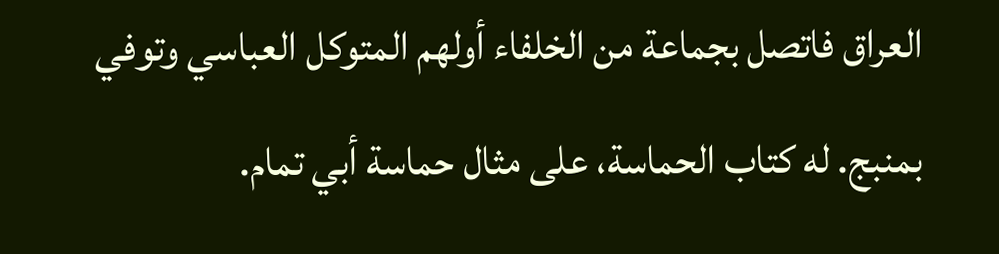العراق فاتصل بجماعة من الخلفاء أولهم المتوكل العباسي وتوفي بمنبج. له كتاب الحماسة، على مثال حماسة أبي تمام.